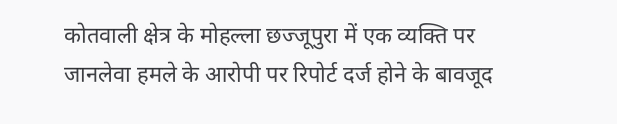कोतवाली क्षेत्र के मोहल्ला छज्जूपुरा में एक व्यक्ति पर जानलेवा हमले के आरोपी पर रिपोर्ट दर्ज होने के बावजूद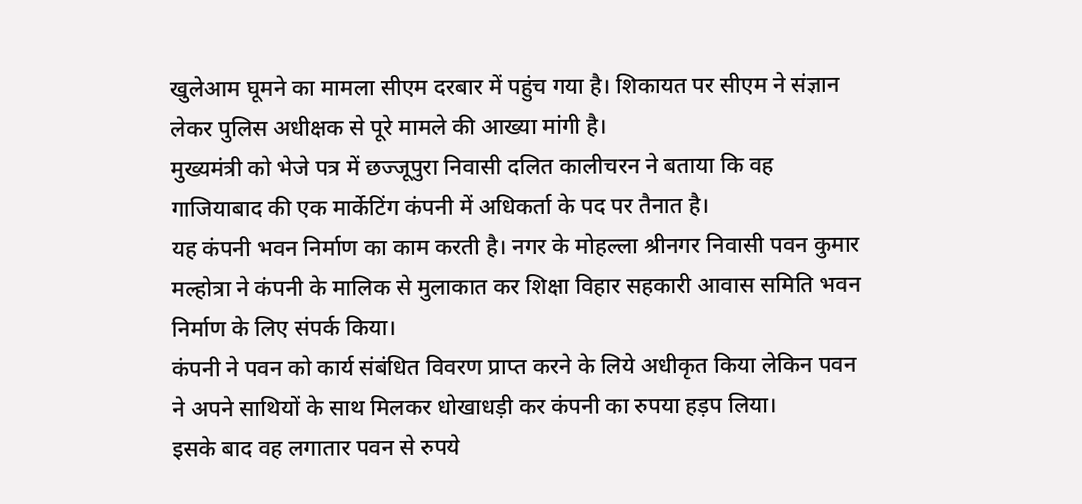खुलेआम घूमने का मामला सीएम दरबार में पहुंच गया है। शिकायत पर सीएम ने संज्ञान लेकर पुलिस अधीक्षक से पूरे मामले की आख्या मांगी है।
मुख्यमंत्री को भेजे पत्र में छज्जूपुरा निवासी दलित कालीचरन ने बताया कि वह गाजियाबाद की एक मार्केटिंग कंपनी में अधिकर्ता के पद पर तैनात है।
यह कंपनी भवन निर्माण का काम करती है। नगर के मोहल्ला श्रीनगर निवासी पवन कुमार मल्होत्रा ने कंपनी के मालिक से मुलाकात कर शिक्षा विहार सहकारी आवास समिति भवन निर्माण के लिए संपर्क किया।
कंपनी ने पवन को कार्य संबंधित विवरण प्राप्त करने के लिये अधीकृत किया लेकिन पवन ने अपने साथियों के साथ मिलकर धोखाधड़ी कर कंपनी का रुपया हड़प लिया।
इसके बाद वह लगातार पवन से रुपये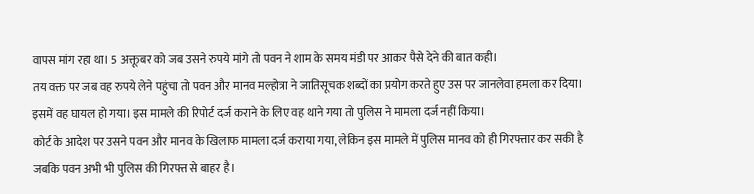वापस मांग रहा था। 5 अक्तूबर को जब उसने रुपये मांगे तो पवन ने शाम के समय मंडी पर आकर पैसे देने की बात कही।
तय वक्त पर जब वह रुपये लेने पहुंचा तो पवन और मानव मल्होत्रा ने जातिसूचक शब्दों का प्रयोग करते हुए उस पर जानलेवा हमला कर दिया।
इसमें वह घायल हो गया। इस मामले की रिपोर्ट दर्ज कराने के लिए वह थाने गया तो पुलिस ने मामला दर्ज नहीं किया।
कोर्ट के आदेश पर उसने पवन और मानव के खिलाफ मामला दर्ज कराया गया, लेकिन इस मामले में पुलिस मानव को ही गिरफ्तार कर सकी है जबकि पवन अभी भी पुलिस की गिरफ्त से बाहर है।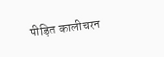पीड़ित कालीचरन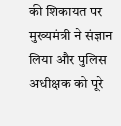की शिकायत पर मुख्यमंत्री ने संज्ञान लिया और पुलिस अधीक्षक को पूरे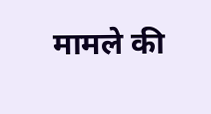मामले की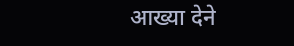आख्या देने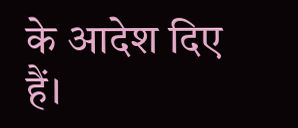के आदेश दिए हैं।